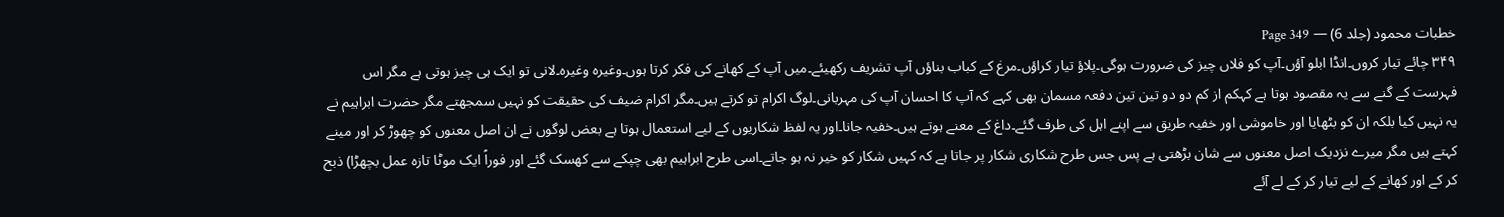خطبات محمود (جلد 6) — Page 349
۳۴۹ چائے تیار کروں۔انڈا ابلو آؤں۔آپ کو فلاں چیز کی ضرورت ہوگی۔پلاؤ تیار کراؤں۔مرغ کے کباب بناؤں آپ تشریف رکھیئے۔میں آپ کے کھانے کی فکر کرتا ہوں۔وغیرہ وغیرہ۔لانی تو ایک ہی چیز ہوتی ہے مگر اس فہرست کے گنے سے یہ مقصود ہوتا ہے کہکم از کم دو دو تین تین دفعہ مسمان بھی کہے کہ آپ کا احسان آپ کی مہربانی۔لوگ اکرام تو کرتے ہیں۔مگر اکرام ضیف کی حقیقت کو نہیں سمجھتے مگر حضرت ابراہیم نے یہ نہیں کیا بلکہ ان کو بٹھایا اور خاموشی اور خفیہ طریق سے اپنے اہل کی طرف گئے۔داغ کے معنے ہوتے ہیں۔خفیہ جانا۔اور یہ لفظ شکاریوں کے لیے استعمال ہوتا ہے بعض لوگوں نے ان اصل معنوں کو چھوڑ کر اور مینے کہتے ہیں مگر میرے نزدیک اصل معنوں سے شان بڑھتی ہے پس جس طرح شکاری شکار پر جاتا ہے کہ کہیں شکار کو خیر نہ ہو جاتے۔اسی طرح ابراہیم بھی چپکے سے کھسک گئے اور فوراً ایک موٹا تازہ عمل بچھڑا) ذبح کر کے اور کھانے کے لیے تیار کر کے لے آئے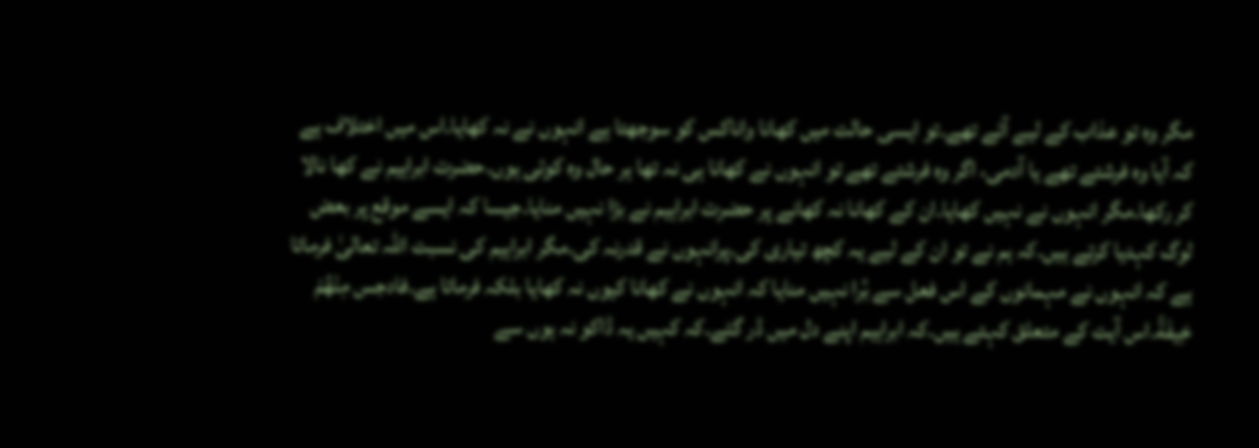مگر وہ تو عذاب کے لیے آئے تھے۔تو ایسی حالت میں کھانا واناکس کو سوجھتا ہے انہوں نے نہ کھایا۔اس میں اختلاف ہے کہ آیا وہ فرشتے تھے یا آدمی، اگر وہ فرشتے تھے تو انہوں نے کھانا ہی نہ تھا ہر حال وہ کوئی ہوں۔حضرت ابراہیم نے کھا نالا کر رکھا۔مگر انہوں نے نہیں کھایا۔ان کے کھانا نہ کھانے پر حضرت ابراہیم نے بڑا نہیں منایا۔جیسا کہ ایسے موقع پر بعض لوگ کہدیا کرتے ہیں۔کہ ہم نے تو ان کے لیے یہ کچھ تیاری کی۔پرانہوں نے قدرنہ کی۔مگر ابراہیم کی نسبت اللہ تعالیٰ فرماتا ہے کہ انہوں نے مہمانوں کے اس فعل سے بُرا نہیں منایا کہ انہوں نے کھانا کیوں نہ کھایا بلکہ فرماتا ہے۔فادجس مِنْهُمْ خِيفَةً۔اس آیت کے متعلق کہتے ہیں۔کہ ابراہیم اپنے دل میں ڈر گئے۔کہ کہیں یہ ڈاکو نہ ہوں سے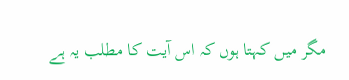مگر میں کہتا ہوں کہ اس آیت کا مطلب یہ ہے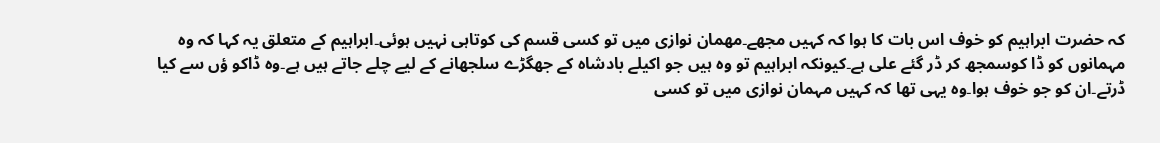کہ حضرت ابراہیم کو خوف اس بات کا ہوا کہ کہیں مجھے۔مهمان نوازی میں تو کسی قسم کی کوتاہی نہیں ہوئی۔ابراہیم کے متعلق یہ کہا کہ وہ مہمانوں کو ڈا کوسمجھ کر ڈر گئے علی ہے۔کیونکہ ابراہیم تو وہ ہیں جو اکیلے بادشاہ کے جھگڑے سلجھانے کے لیے چلے جاتے ہیں ہے۔وہ ڈاکو ؤں سے کیا ڈرتے۔ان کو جو خوف ہوا۔وہ یہی تھا کہ کہیں مہمان نوازی میں تو کسی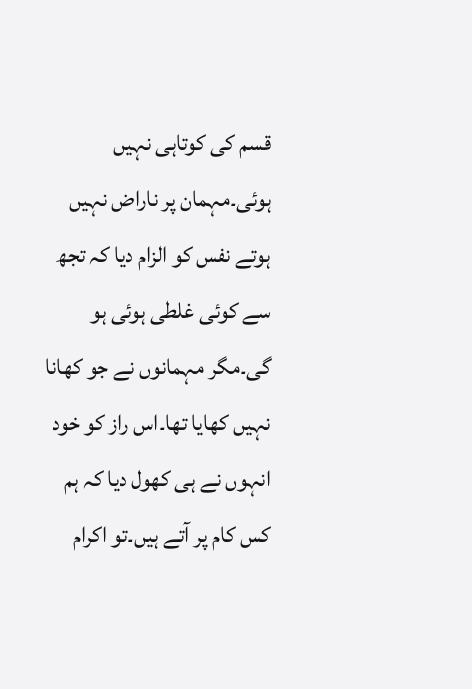قسم کی کوتاہی نہیں ہوئی۔مہمان پر ناراض نہیں ہوتے نفس کو الزام دیا کہ تجھ سے کوئی غلطی ہوئی ہو گی۔مگر مہمانوں نے جو کھانا نہیں کھایا تھا۔اس راز کو خود انہوں نے ہی کھول دیا کہ ہم کس کام پر آتے ہیں۔تو اکرام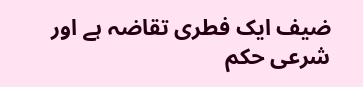ضیف ایک فطری تقاضہ ہے اور شرعی حکم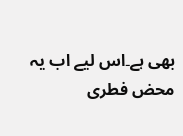بھی ہے۔اس لیے اب یہ محض فطری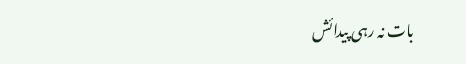بات نہ رہی پیدائش